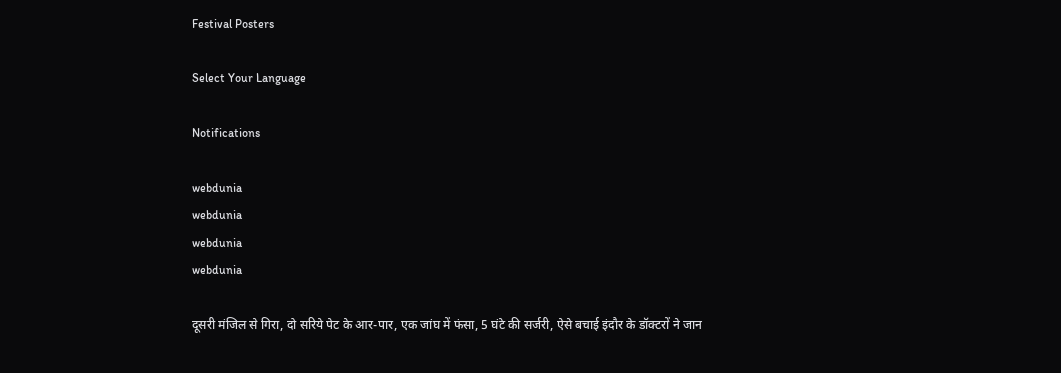Festival Posters

Select Your Language

Notifications

webdunia
webdunia
webdunia
webdunia

दूसरी मंजिल से गिरा, दो सरिये पेट के आर-पार, एक जांघ में फंसा, 5 घंटे की सर्जरी, ऐसे बचाई इंदौर के डॉक्‍टरों ने जान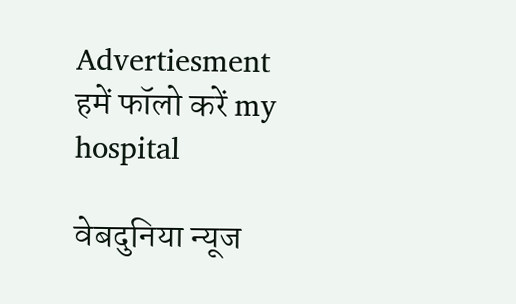Advertiesment
हमें फॉलो करें my hospital

वेबदुनिया न्यूज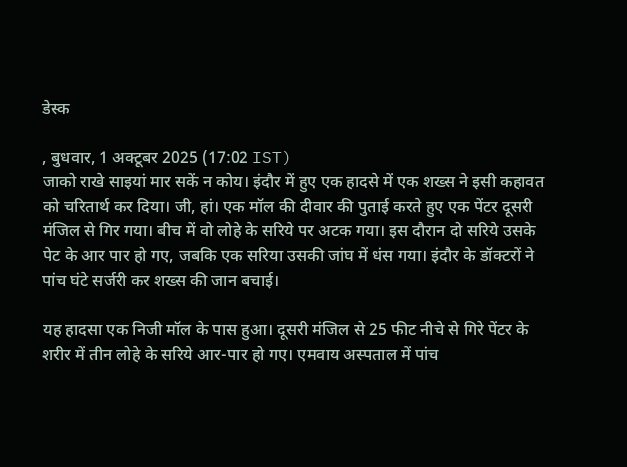डेस्क

, बुधवार, 1 अक्टूबर 2025 (17:02 IST)
जाको राखे साइयां मार सकें न कोय। इंदौर में हुए एक हादसे में एक शख्‍स ने इसी कहावत को चरितार्थ कर दिया। जी, हां। एक मॉल की दीवार की पुताई करते हुए एक पेंटर दूसरी मंजिल से गिर गया। बीच में वो लोहे के सरिये पर अटक गया। इस दौरान दो सरिये उसके पेट के आर पार हो गए, जबकि एक सरिया उसकी जांघ में धंस गया। इंदौर के डॉक्‍टरों ने पांच घंटे सर्जरी कर शख्‍स की जान बचाई।

यह हादसा एक निजी मॉल के पास हुआ। दूसरी मंजिल से 25 फीट नीचे से गिरे पेंटर के शरीर में तीन लोहे के सरिये आर-पार हो गए। एमवाय अस्पताल में पांच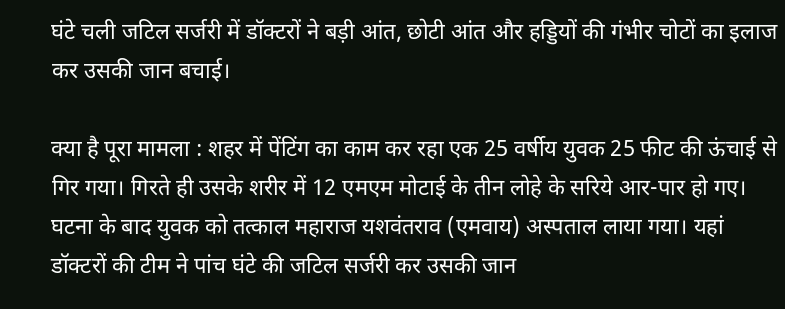घंटे चली जटिल सर्जरी में डॉक्टरों ने बड़ी आंत, छोटी आंत और हड्डियों की गंभीर चोटों का इलाज कर उसकी जान बचाई।

क्‍या है पूरा मामला : शहर में पेंटिंग का काम कर रहा एक 25 वर्षीय युवक 25 फीट की ऊंचाई से गिर गया। गिरते ही उसके शरीर में 12 एमएम मोटाई के तीन लोहे के सरिये आर-पार हो गए। घटना के बाद युवक को तत्काल महाराज यशवंतराव (एमवाय) अस्पताल लाया गया। यहां डॉक्टरों की टीम ने पांच घंटे की जटिल सर्जरी कर उसकी जान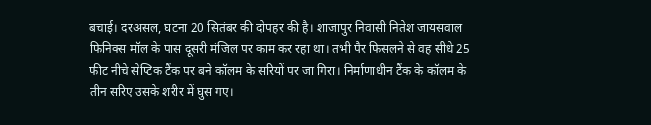बचाई। दरअसल, घटना 20 सितंबर की दोपहर की है। शाजापुर निवासी नितेश जायसवाल फिनिक्स मॉल के पास दूसरी मंजिल पर काम कर रहा था। तभी पैर फिसलने से वह सीधे 25 फीट नीचे सेप्टिक टैंक पर बने कॉलम के सरियों पर जा गिरा। निर्माणाधीन टैंक के कॉलम के तीन सरिए उसके शरीर में घुस गए।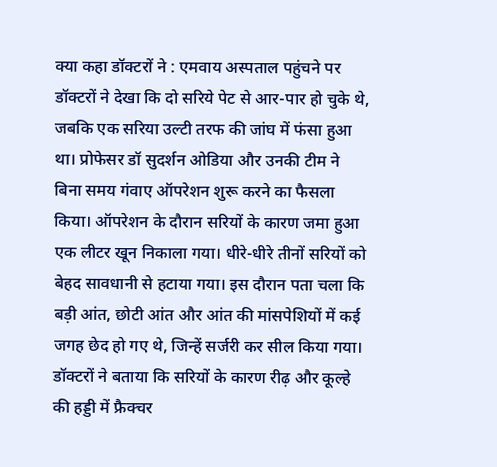क्‍या कहा डॉक्‍टरों ने : एमवाय अस्पताल पहुंचने पर डॉक्टरों ने देखा कि दो सरिये पेट से आर-पार हो चुके थे, जबकि एक सरिया उल्टी तरफ की जांघ में फंसा हुआ था। प्रोफेसर डॉ सुदर्शन ओडिया और उनकी टीम ने बिना समय गंवाए ऑपरेशन शुरू करने का फैसला किया। ऑपरेशन के दौरान सरियों के कारण जमा हुआ एक लीटर खून निकाला गया। धीरे-धीरे तीनों सरियों को बेहद सावधानी से हटाया गया। इस दौरान पता चला कि बड़ी आंत, छोटी आंत और आंत की मांसपेशियों में कई जगह छेद हो गए थे, जिन्हें सर्जरी कर सील किया गया। डॉक्टरों ने बताया कि सरियों के कारण रीढ़ और कूल्हे की हड्डी में फ्रैक्चर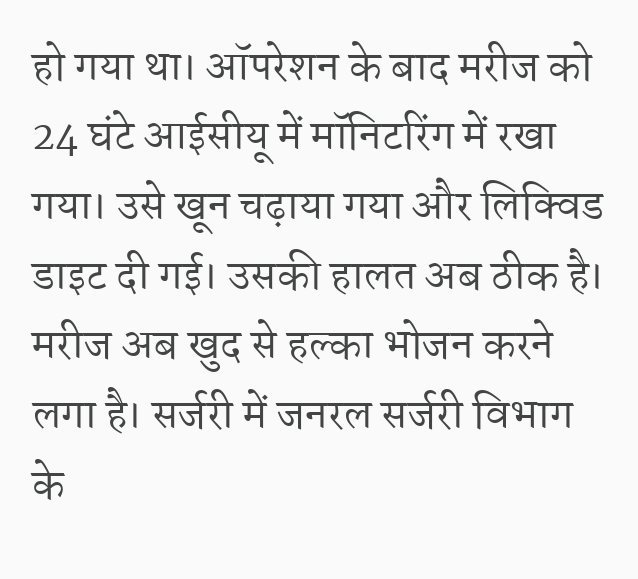हो गया था। ऑपरेशन के बाद मरीज को 24 घंटे आईसीयू में मॉनिटरिंग में रखा गया। उसे खून चढ़ाया गया और लिक्विड डाइट दी गई। उसकी हालत अब ठीक है। मरीज अब खुद से हल्का भोजन करने लगा है। सर्जरी में जनरल सर्जरी विभाग के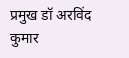प्रमुख डॉ अरविंद कुमार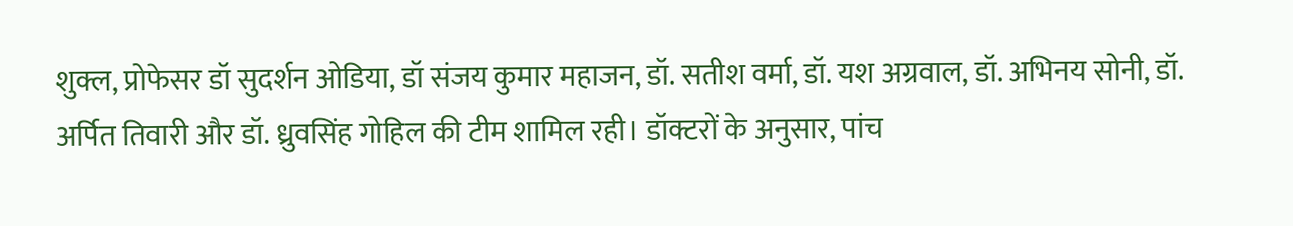शुक्ल, प्रोफेसर डॉ सुदर्शन ओडिया, डॉ संजय कुमार महाजन, डॉ. सतीश वर्मा, डॉ. यश अग्रवाल, डॉ. अभिनय सोनी, डॉ. अर्पित तिवारी और डॉ. ध्रुवसिंह गोहिल की टीम शामिल रही। डॉक्टरों के अनुसार, पांच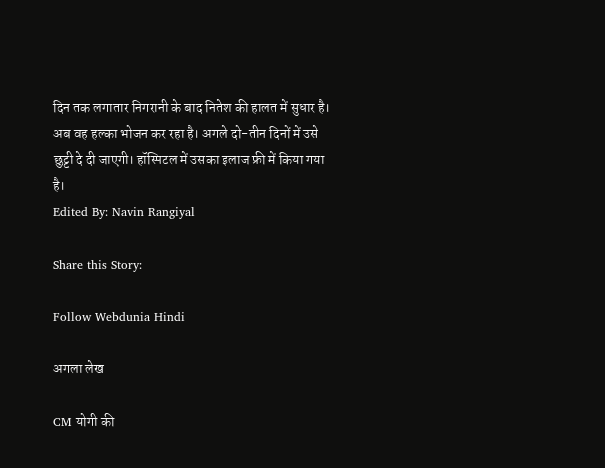दिन तक लगातार निगरानी के बाद नितेश की हालत में सुधार है। अब वह हल्का भोजन कर रहा है। अगले दो-तीन दिनों में उसे छुट्टी दे दी जाएगी। हॉस्पिटल में उसका इलाज फ्री में किया गया है।
Edited By: Navin Rangiyal

Share this Story:

Follow Webdunia Hindi

अगला लेख

CM योगी की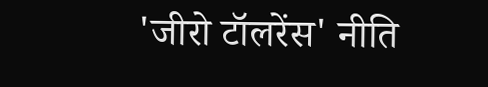'जीरो टॉलरेंस' नीति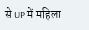से UP में महिला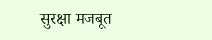सुरक्षा मजबूत